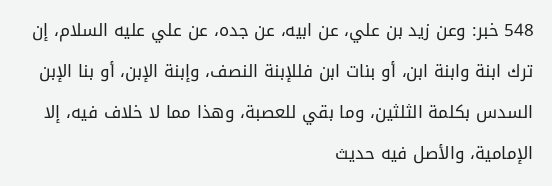548 خبر: وعن زيد بن علي، عن ابيه، عن جده، عن علي عليه السلام، إن ترك ابنة وابنة ابن، أو بنات ابن فللإبنة النصف، وإبنة الإبن، أو بنا الإبن السدس بكلمة الثلثين، وما بقي للعصبة، وهذا مما لا خلاف فيه، إلا الإمامية، والأصل فيه حديث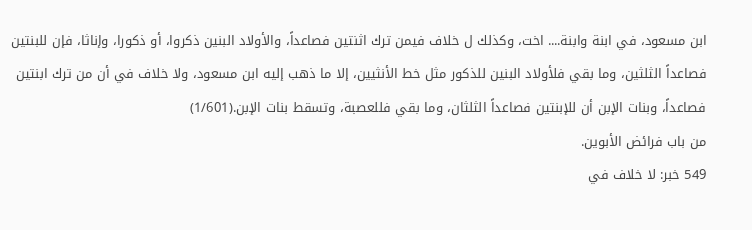ابن مسعود، في ابنة وابنة.... اخت، وكذلك ل خلاف فيمن ترك اثنتين فصاعداً، والأولاد البنين ذكروا، أو ذكورا، وإناثا، فإن للبنتين فصاعداً الثلثين، وما بقي فلأولاد البنين للذكور مثل خط الأنثيين، إلا ما ذهب إليه ابن مسعود، ولا خلاف في أن من ترك ابنتين فصاعداً، وبنات الإبن أن للإبنتين فصاعداً الثلثان، وما بقي فللعصبة، وتسقط بنات الإبن.(1/601)
من باب فرائض الأبوين.
549 خبر: لا خلاف في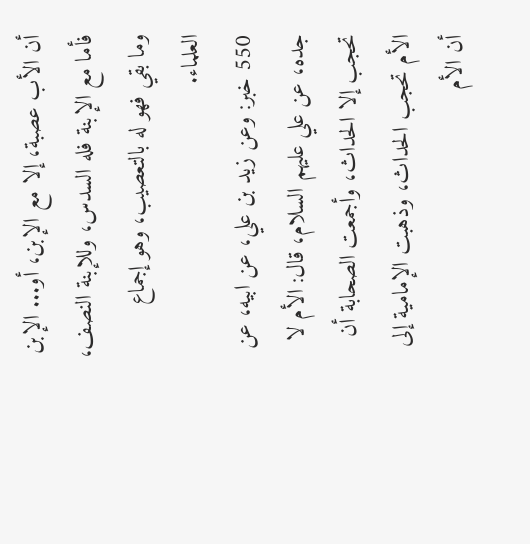أن الأب عصبة، إلا مع الإبن، أو... الإبن فأما مع الإبنة فله السدس، وللإبنة النصف، وما بقي فهو له بالتعصيب، وهو إجماع العلماء.
550 خبر: وعن زيد بن علي، عن ابيه، عن جده، عن علي عليهم السلام، قال: الأم لا تحجب إلا الحداث، وأجمعت الصحابة أن الأم تحجب الحداث، وذهبت الإمامية إلى أن الأم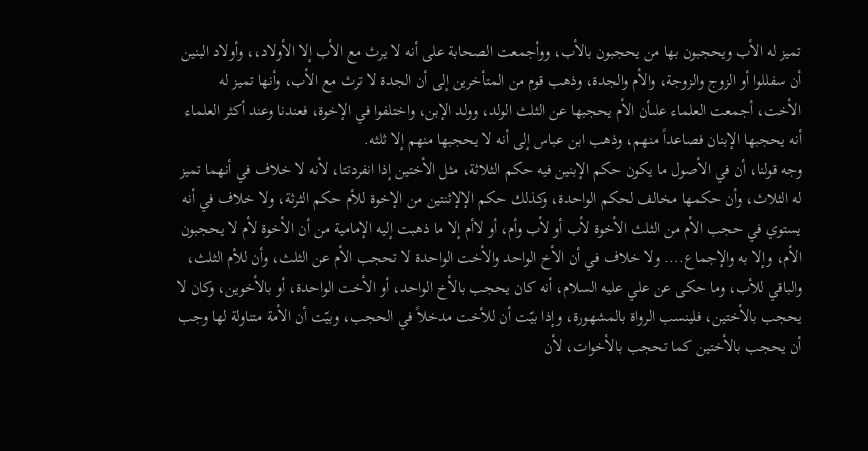تميز له الأب ويحجبون بها من يحجبون بالأب، ووأجمعت الصحابة على أنه لا يرث مع الأب إلا الأولاد،، وأولاد البنين أن سفللوا أو الزوج والزوجة، والأم والجدة، وذهب قوم من المتأخرين إلى أن الجدة لا ترث مع الأب، وأنها تميز له الأخت، أجمعت العلماء علىأن الأم يحجبها عن الثلث الولد، وولد الإبن، واختلفوا في الإخوة، فعندنا وعند أكثر العلماء أنه يحجبها الإبنان فصاعداً منهم، وذهب ابن عباس إلى أنه لا يحجبها منهم إلا ثلثه.
وجه قولنا، أن في الأصول ما يكون حكم الإبنين فيه حكم الثلاثة، مثل الأختين إذا انفردتتا، لأنه لا خلاف في أنهما تميز له الثلاث، وأن حكمها مخالف لحكم الواحدة، وكذلك حكم الإلإثنتين من الإخوة للأم حكم الثرثة، ولا خلاف في أنه يستوي في حجب الأم من الثلث الأخوة لأب أو لأب وأم، أو لاأم إلا ما ذهبت إليه الإمامية من أن الأخوة لأم لا يحجبون الأم، وإلا به والإجماع.... ولا خلاف في أن الأخ الواحد والأخت الواحدة لا تحجب الأم عن الثلث، وأن للأم الثلث، والباقي للأب، وما حكى عن علي عليه السلام، أنه كان يحجب بالأخ الواحد، أو الأخت الواحدة، أو بالأخوين، وكان لا يحجب بالأختين، فلينسب الرواة بالمشهورة، وإذا بيّت أن للأخت مدخلاً في الحجب، وبيّت أن الأمة متناولة لها وجب أن يحجب بالأختين كما تحجب بالأخوات، لأن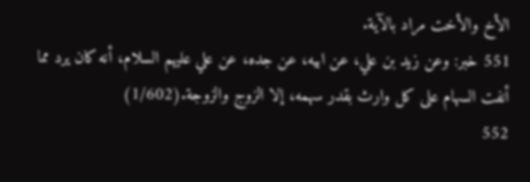الأخ والأخت مراد بالآية.
551 خبر: وعن زيد بن علي، عن ابيه، عن جده، عن علي عليهم السلام، أنه كان يرد مما أنفت السهام على كل وارث بقدر سهمه، إلا الزوج والزوجة.(1/602)
552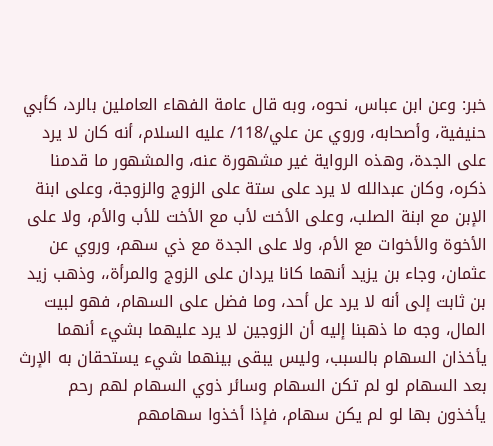خبر: وعن ابن عباس، نحوه، وبه قال عامة الفهاء العاملين بالرد، كأبي حنيفية، وأصحابه، وروي عن علي/118/ عليه السلام، أنه كان لا يرد على الجدة، وهذه الرواية غير مشهورة عنه، والمشهور ما قدمنا ذكره، وكان عبدالله لا يرد على ستة على الزوج والزوجة، وعلى ابنة الإبن مع ابنة الصلب، وعلى الأخت لأب مع الأخت للأب والأم، ولا على الأخوة والأخوات مع الأم، ولا على الجدة مع ذي سهم، وروي عن عثمان، وجاء بن يزيد أنهما كانا يردان على الزوج والمرأة،، وذهب زيد بن ثابت إلى أنه لا يرد عل أحد، وما فضل على السهام، فهو لبيت المال، وجه ما ذهبنا إليه أن الزوجين لا يرد عليهما بشيء أنهما يأخذان السهام بالسبب، وليس يبقى بينهما شيء يستحقان به الإرث بعد السهام لو لم تكن السهام وسائر ذوي السهام لهم رحم يأخذون بها لو لم يكن سهام، فإذا أخذوا سهامهم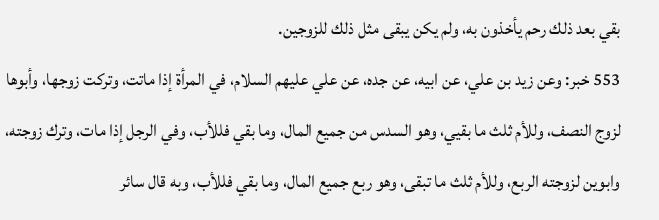بقي بعد ذلك رحم يأخذون به، ولم يكن يبقى مثل ذلك للزوجين.
553 خبر: وعن زيد بن علي، عن ابيه، عن جده، عن علي عليهم السلام، في المرأة إذا ماتت، وتركت زوجها، وأبوها لزوج النصف، وللأم ثلث ما بقيي، وهو السدس من جميع المال، وما بقي فللأب، وفي الرجل إذا مات، وترك زوجته، وابوين لزوجته الربع، وللأم ثلث ما تبقى، وهو ربع جميع المال، وما بقي فللأب، وبه قال سائر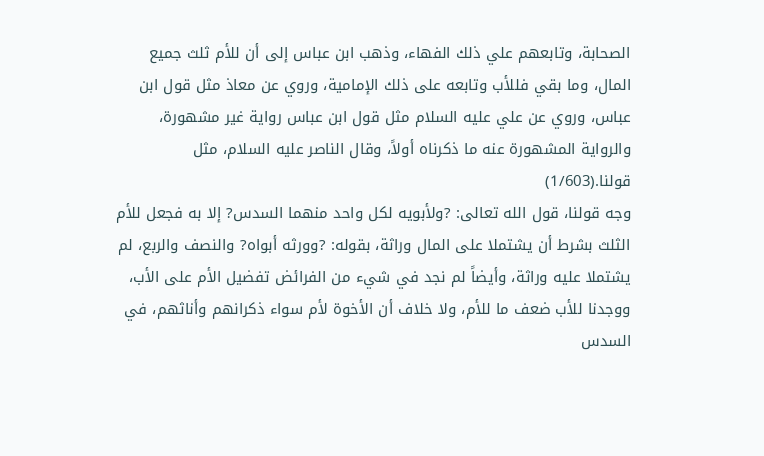الصحابة، وتابعهم علي ذلك الفهاء، وذهب ابن عباس إلى أن للأم ثلث جميع المال، وما بقي فللأب وتابعه على ذلك الإمامية، وروي عن معاذ مثل قول ابن عباس، وروي عن علي عليه السلام مثل قول ابن عباس رواية غير مشهورة، والرواية المشهورة عنه ما ذكرناه أولاً، وقال الناصر عليه السلام، مثل قولنا.(1/603)
وجه قولنا، قول الله تعالى: ?ولأبويه لكل واحد منهما السدس? إلا به فجعل للأم الثلث بشرط أن يشتملا على المال وراثة، بقوله: ?وورثه أبواه? والنصف والربع، لم يشتملا عليه وراثة، وأيضاً لم نجد في شيء من الفرائض تفضيل الأم على الأب، ووجدنا للأب ضعف ما للأم، ولا خلاف أن الأخوة لأم سواء ذكرانهم وأناثهم، في السدس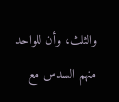والثلث، وأن للواحد منهم السدس مع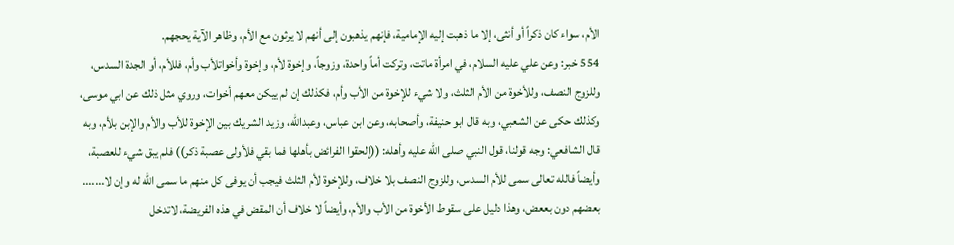الأم، سواء كان ذكراً أو أنثى، إلا ما ذهبت إليه الإمامية، فإنهم يذهبون إلى أنهم لا يرثون مع الأم، وظاهر الآية يحجهم.
554 خبر: وعن علي عليه السلام، في امرأة ماتت، وتركت أماً واحدة، وزوجاً، وإخوة لأم، وإخوة وأخواتلأب وأم، فللأم، أو الجدة السدس، وللزوج النصف، وللأخوة من الأم الثلث، ولا شيء للإخوة من الأب وأم، فكذلك إن لم ييكن معهم أخوات، وروي مثل ذلك عن ابي موسى، وكذلك حكى عن الشعبي، وبه قال ابو حنيفة، وأصحابه، وعن ابن عباس، وعبدالله، وزيد الشريك بين الإخوة للأب والأم والإبن بلأم، وبه قال الشافعي: وجه قولنا، قول النبي صلى الله عليه وأهله: ((إلحقوا الفرائض بأهلها فما بقي فلأولى عصبة ذكر)) فلم يبق شيء للعصبة، وأيضاً فالله تعالى سمى للأم السدس، وللزوج النصف بلا خلاف، وللإخوة لأم الثلث فيجب أن يوفى كل منهم ما سمى الله له وإن لا....... بعضهم دون بععض، وهذا دليل على سقوط الأخوة من الأب والأم، وأيضاً لا خلاف أن المقض في هذه الفريضة، لاتدخل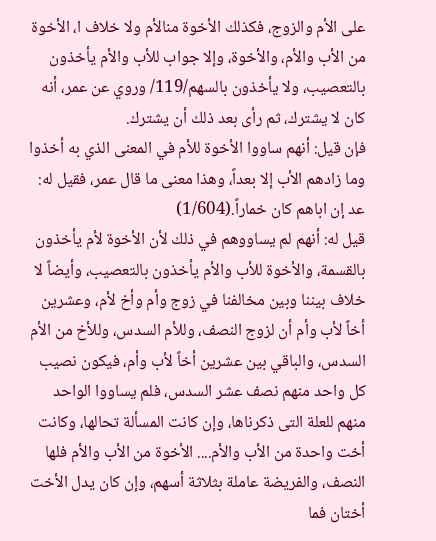على الأم والزوج، فكذلك الأخوة منالأم ولا خلاف ا، الأخوة من الأب والأم، والأخوة، وإلا جواب للأب والأم يأخذون بالتعصيب، ولا يأخذون بالسهم/119/ وروي عن عمر، أنه كان لا يشترك، ثم رأى بعد ذلك أن يشترك.
فإن قيل: أنهم ساووا الأخوة للأم في المعنى الذي به أخذوا وما زادهم الأب إلا بعداً، وهذا معنى ما قال عمر، فقيل له: عد إن اباهم كان خماراً.(1/604)
قيل له: أنهم لم يساووهم في ذلك لأن الأخوة لأم يأخذون بالقسمة، والأخوة للأب والأم يأخذون بالتعصيب، وأيضاً لا خلاف بيننا وبين مخالفنا في زوج وأم وأخ لأم، وعشرين أخاً لأب وأم أن لزوج النصف، وللأم السدس، وللأخ من الأم السدس، والباقي بين عشرين أخاً لأب وأم، فيكون نصيب كل واحد منهم نصف عشر السدس، فلم يساووا الواحد منهم للعلة التى ذكرناها، وإن كانت المسألة تحالها، وكانت أخت واحدة من الأب والأم.... الأخوة من الأب والأم فلها النصف، والفريضة عاملة بثلاثة أسهم، وإن كان يدل الأخت أختان فما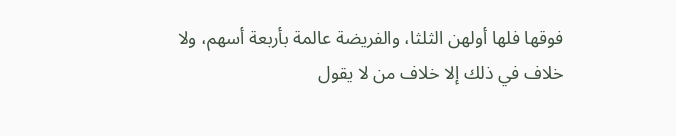فوقها فلها أولهن الثلثا، والفريضة عالمة بأربعة أسهم، ولا خلاف في ذلك إلا خلاف من لا يقول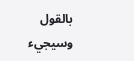بالقول وسيجيء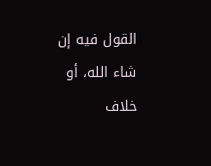القول فيه إن شاء الله، أو خلاف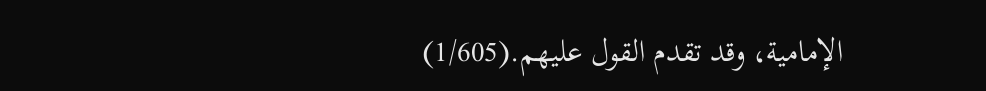الإمامية، وقد تقدم القول عليهم.(1/605)